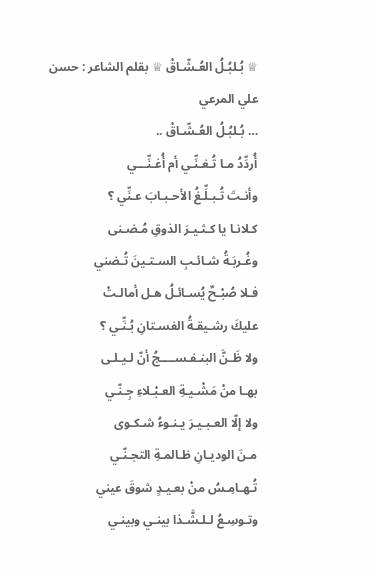♕ بُـلبُـلُ العُـشّـاقْ ♕ بقلم الشاعر : حسن علي المرعي
… بُـلبُـلُ العُـشّـاقْ ..
أُردِّدُ مـا تُـغـنِّـي أم أُغـنِّـــي
وأنـتَ تُـبـلِّـغُ الأحـبـابَ عـنِّي ؟
كـلانـا يا كـثـيـرَ الذوقِ مُـضـنى
وغُـربَـةُ شـائـبِ السـتـينَ تُـضني
فـلا صُبْـحٌ يُسـائـلُ هـل أمالـتْ
عليكَ رشـيقـةُ الفسـتانِ بُـنِّـي ؟
ولا ظَـنَّ البنـفـســــجُ أنّ لـيـلـى
بهـا منْ مَشْـيـةِ العـبْـلاءِ جِـنّـي
ولا إلّا العـبـيـرَ يـنـوءُ شـكـوى
مـنَ الوديـانِ ظـالمـةِ التجـنّـي
تُـهـامِـسُ منْ بعـيـدٍ شوقَ عيني
وتـوسِـعُ لـلـشَّـذا بينـي وبينـي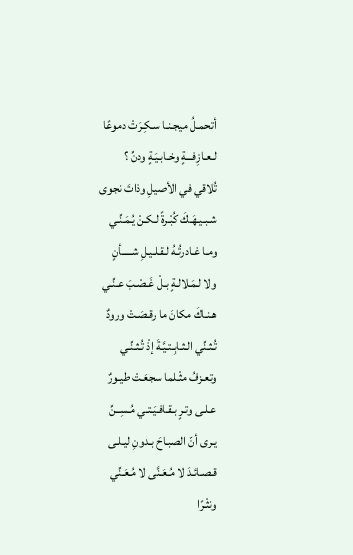أتحمـلُ ميجـنـا سـكِـرَتْ دموعًا
لـعـازِفـــةٍ وخـابـيَـةٍ ودنِّ ؟
تُلاقي في الأصيلِ وذاتَ نجوى
شـبـيـهَـكَ كُبْـرةً لـكـنْ يُـمَـنِّـي
ومـا غـادرتُـهُ لـقـلـيـلِ شـــــأنٍ
ولا لـمَـلالـةٍ بـلْ غَـصْـبَ عـنِّـي
هـنـاكَ مكانَ ما رقـصَـتْ ورودٌ
تُـثـنِّي الـثـابِـتـيَّـةَ إذْ تُـثـنِّـي
وتعـزفُ مثْـلما سجعَـتْ طيـورٌ
عـلـى وتـرٍ بـقـافـيَـتـي مُـسِــنِّ
يـرى أنّ الصبـاحَ بـدونِ ليـلـى
قـصـائـدَ لا مُـعَـنَّى لا مُـعَـنِّي
ونثْـرًا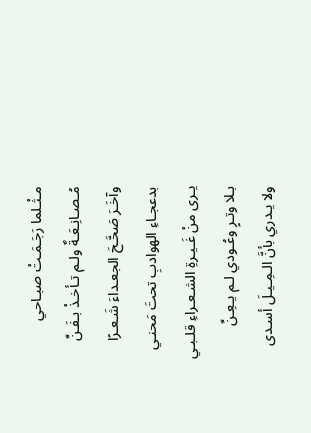مـثْـلما رَجَـمَـتْ صبـاحي
مُـصـانِـعَـةٌ ولـم تـأخـذْ بـفَـنِّ
وآخَـرَ صَحَّـحَ الجعـداءَ شَـعـرًا
بدعجـاءِ الهوادبِ تحتَ مَحنـي
يـرى منْ غَـيـرةِ الشـعـراءِ قلـبـي
بـلا وتـرٍ وعُـودي لـم يـعِـنِّ
ولا يـدري بأنَّ الـمِـيـلَ أسـدى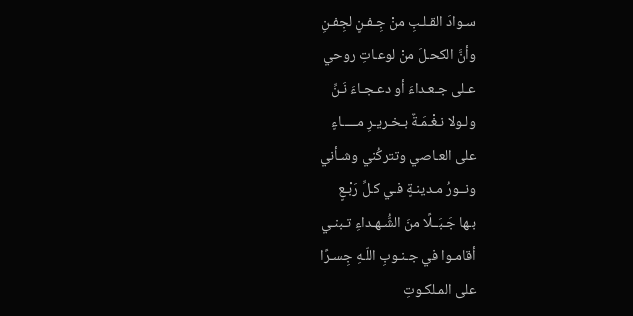سـوادَ القـلـبِ منْ جِـفـنٍ لجِفـنِ
وأنَّ الكحـلَ منْ لوعـاتِ روحي
عـلى جـعـداءَ أو دعـجـاءَ نَـنِّ
ولـولا نـغْـمَـةٌ بـخـريـرِ مـــــاءٍ
على العـاصي وتتركُني وشـأني
ونــورُ مـدينـةٍ فـي كـلِّ رَبْـعٍ
بـها جَـبَــلًا منَ الشُّـهـداءِ تـبنـي
أقامـوا في جـنـوبِ اللّـهِ جِسـرًا
على المـلكـوتِ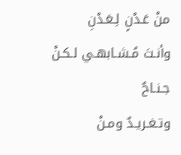منْ عَـدْنٍ لِـعَـدْنِ
وأنـتَ مُـشـابهـي لـكـنْ جـنـاحٌ
وتـغـريـدٌ ومـنْ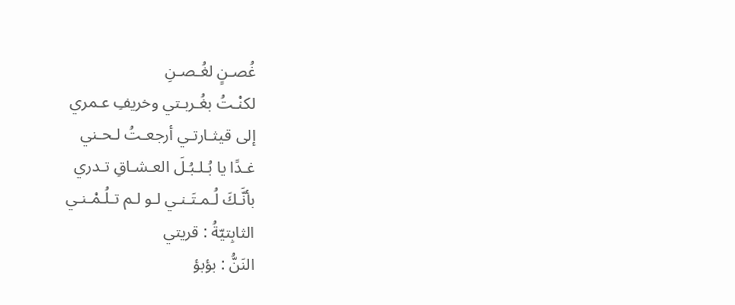غُصـنٍ لغُـصـنِ
لكنْـتُ بغُـربـتي وخريفِ عـمري
إلى قيثـارتـي أرجعـتُ لـحـني
غـدًا يا بُـلـبُـلَ العـشـاقِ تـدري
بأنَّـكَ لُـمـتَـنـي لـو لـم تـلُـمْـنـي
الثابِتيّةُ : قريتي
النَنُّ : بؤبؤ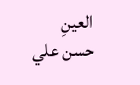العينِ
حسن علي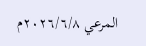المرعي ٢٠٢٦/٦/٨م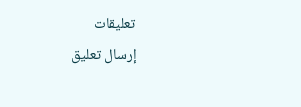تعليقات
إرسال تعليق